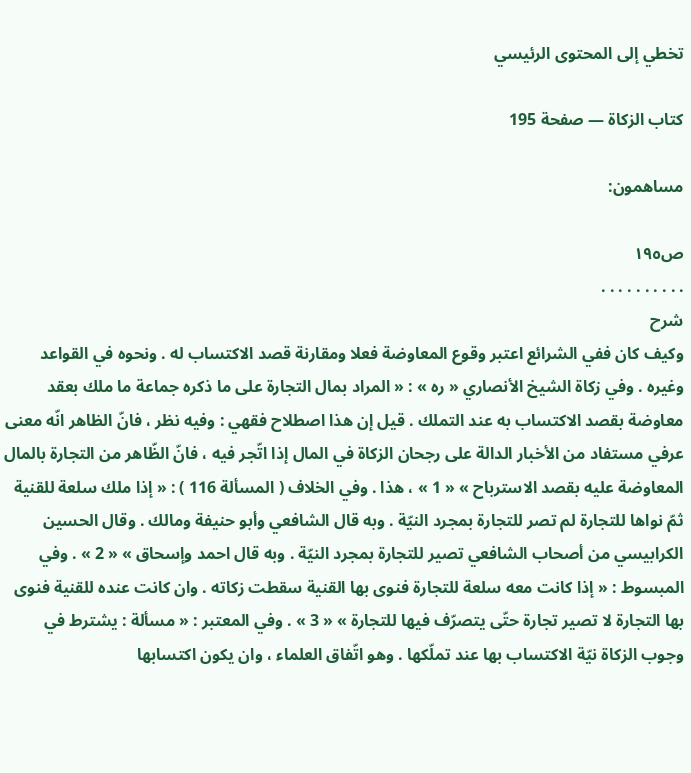تخطي إلى المحتوى الرئيسي

كتاب الزكاة — صفحة 195

مساهمون:

ص١٩٥
. . . . . . . . . .
شرح
وكيف كان ففي الشرائع اعتبر وقوع المعاوضة فعلا ومقارنة قصد الاكتساب له . ونحوه في القواعد وغيره . وفي زكاة الشيخ الأنصاري « ره » : « المراد بمال التجارة على ما ذكره جماعة ما ملك بعقد معاوضة بقصد الاكتساب به عند التملك . قيل إن هذا اصطلاح فقهي : وفيه نظر ، فانّ الظاهر انّه معنى عرفي مستفاد من الأخبار الدالة على رجحان الزكاة في المال إذا اتّجر فيه ، فانّ الظّاهر من التجارة بالمال المعاوضة عليه بقصد الاسترباح » « 1 » ، هذا . وفي الخلاف ( المسألة 116 ) : « إذا ملك سلعة للقنية ثمّ نواها للتجارة لم تصر للتجارة بمجرد النيّة . وبه قال الشافعي وأبو حنيفة ومالك . وقال الحسين الكرابيسي من أصحاب الشافعي تصير للتجارة بمجرد النيّة . وبه قال احمد وإسحاق » « 2 » . وفي المبسوط : « إذا كانت معه سلعة للتجارة فنوى بها القنية سقطت زكاته . وان كانت عنده للقنية فنوى بها التجارة لا تصير تجارة حتّى يتصرّف فيها للتجارة » « 3 » . وفي المعتبر : « مسألة : يشترط في وجوب الزكاة نيّة الاكتساب بها عند تملّكها . وهو اتّفاق العلماء ، وان يكون اكتسابها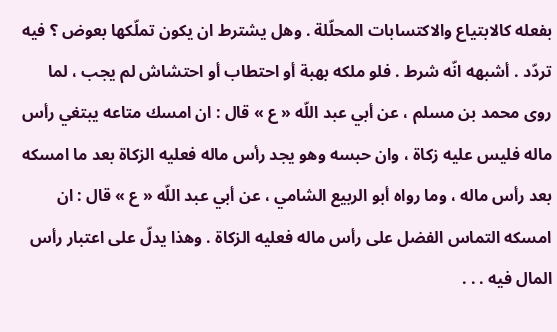بفعله كالابتياع والاكتسابات المحلّلة . وهل يشترط ان يكون تملّكها بعوض ؟ فيه تردّد . أشبهه انّه شرط . فلو ملكه بهبة أو احتطاب أو احتشاش لم يجب ، لما روى محمد بن مسلم ، عن أبي عبد اللّه « ع » قال : ان امسك متاعه يبتغي رأس ماله فليس عليه زكاة ، وان حبسه وهو يجد رأس ماله فعليه الزكاة بعد ما امسكه بعد رأس ماله ، وما رواه أبو الربيع الشامي ، عن أبي عبد اللّه « ع » قال : ان امسكه التماس الفضل على رأس ماله فعليه الزكاة . وهذا يدلّ على اعتبار رأس المال فيه . . .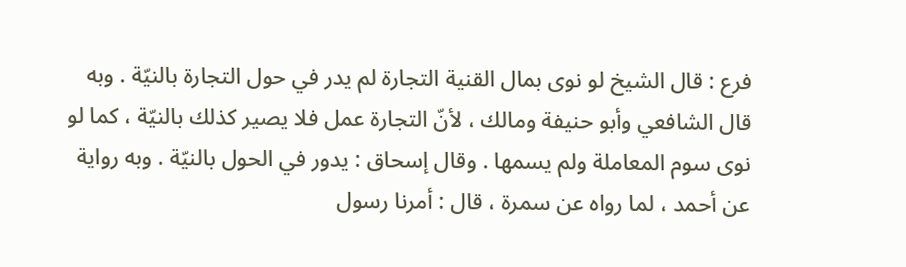فرع : قال الشيخ لو نوى بمال القنية التجارة لم يدر في حول التجارة بالنيّة . وبه قال الشافعي وأبو حنيفة ومالك ، لأنّ التجارة عمل فلا يصير كذلك بالنيّة ، كما لو نوى سوم المعاملة ولم يسمها . وقال إسحاق : يدور في الحول بالنيّة . وبه رواية عن أحمد ، لما رواه عن سمرة ، قال : أمرنا رسول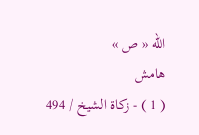اللّه « ص »
هامش
( 1 ) - زكاة الشيخ / 494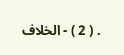. ( 2 ) - الخلاف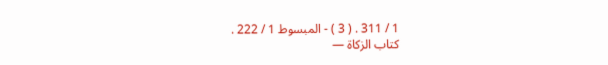1 / 311 . ( 3 ) - المبسوط 1 / 222 .
كتاب الزكاة —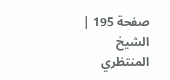صفحة 195 | الشيخ المنتظري